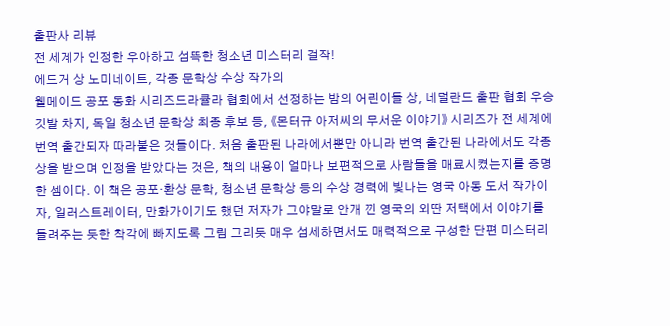출판사 리뷰
전 세계가 인정한 우아하고 섬뜩한 청소년 미스터리 걸작!
에드거 상 노미네이트, 각종 문학상 수상 작가의
웰메이드 공포 동화 시리즈드라큘라 협회에서 선정하는 밤의 어린이들 상, 네덜란드 출판 협회 우승 깃발 차지, 독일 청소년 문학상 최종 후보 등, 《몬터규 아저씨의 무서운 이야기》 시리즈가 전 세계에 번역 출간되자 따라붙은 것들이다. 처음 출판된 나라에서뿐만 아니라 번역 출간된 나라에서도 각종 상을 받으며 인정을 받았다는 것은, 책의 내용이 얼마나 보편적으로 사람들을 매료시켰는지를 증명한 셈이다. 이 책은 공포·환상 문학, 청소년 문학상 등의 수상 경력에 빛나는 영국 아동 도서 작가이자, 일러스트레이터, 만화가이기도 했던 저자가 그야말로 안개 낀 영국의 외딴 저택에서 이야기를 들려주는 듯한 착각에 빠지도록 그림 그리듯 매우 섬세하면서도 매력적으로 구성한 단편 미스터리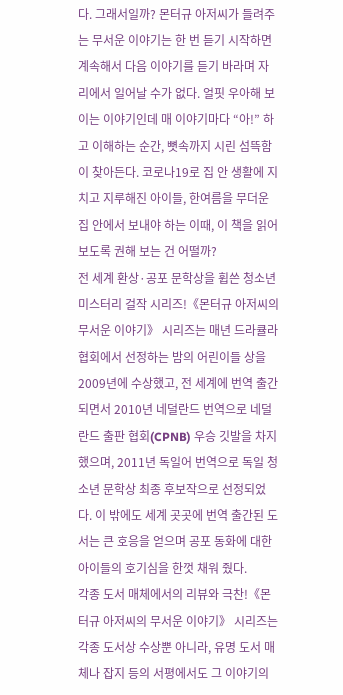다. 그래서일까? 몬터규 아저씨가 들려주는 무서운 이야기는 한 번 듣기 시작하면 계속해서 다음 이야기를 듣기 바라며 자리에서 일어날 수가 없다. 얼핏 우아해 보이는 이야기인데 매 이야기마다 “아!” 하고 이해하는 순간, 뼛속까지 시린 섬뜩함이 찾아든다. 코로나19로 집 안 생활에 지치고 지루해진 아이들, 한여름을 무더운 집 안에서 보내야 하는 이때, 이 책을 읽어 보도록 권해 보는 건 어떨까?
전 세계 환상·공포 문학상을 휩쓴 청소년 미스터리 걸작 시리즈!《몬터규 아저씨의 무서운 이야기》 시리즈는 매년 드라큘라 협회에서 선정하는 밤의 어린이들 상을 2009년에 수상했고, 전 세계에 번역 출간되면서 2010년 네덜란드 번역으로 네덜란드 출판 협회(CPNB) 우승 깃발을 차지했으며, 2011년 독일어 번역으로 독일 청소년 문학상 최종 후보작으로 선정되었다. 이 밖에도 세계 곳곳에 번역 출간된 도서는 큰 호응을 얻으며 공포 동화에 대한 아이들의 호기심을 한껏 채워 줬다.
각종 도서 매체에서의 리뷰와 극찬!《몬터규 아저씨의 무서운 이야기》 시리즈는 각종 도서상 수상뿐 아니라, 유명 도서 매체나 잡지 등의 서평에서도 그 이야기의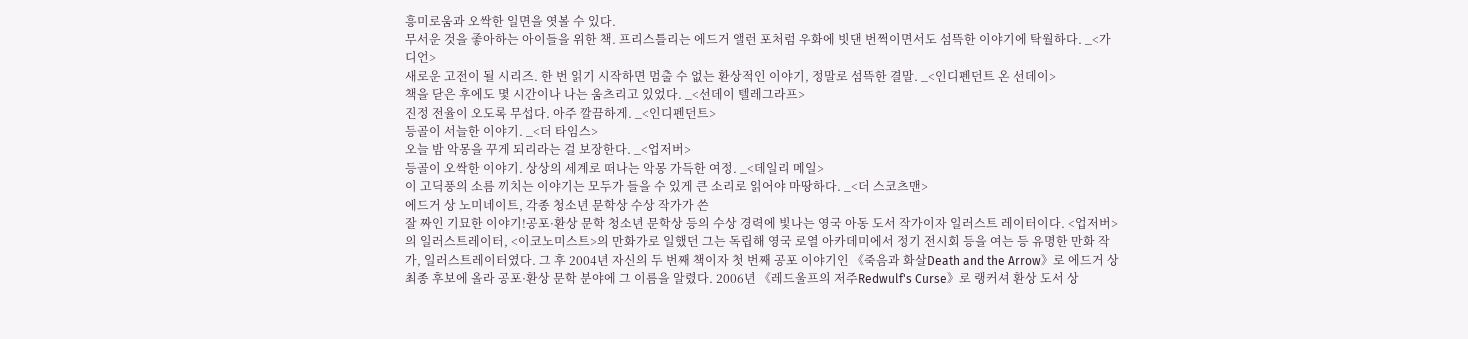흥미로움과 오싹한 일면을 엿볼 수 있다.
무서운 것을 좋아하는 아이들을 위한 책. 프리스틀리는 에드거 앨런 포처럼 우화에 빗댄 번쩍이면서도 섬뜩한 이야기에 탁월하다. _<가디언>
새로운 고전이 될 시리즈. 한 번 읽기 시작하면 멈출 수 없는 환상적인 이야기, 정말로 섬뜩한 결말. _<인디펜던트 온 선데이>
책을 닫은 후에도 몇 시간이나 나는 움츠리고 있었다. _<선데이 텔레그라프>
진정 전율이 오도록 무섭다. 아주 깔끔하게. _<인디펜던트>
등골이 서늘한 이야기. _<더 타임스>
오늘 밤 악몽을 꾸게 되리라는 걸 보장한다. _<업저버>
등골이 오싹한 이야기. 상상의 세계로 떠나는 악몽 가득한 여정. _<데일리 메일>
이 고딕풍의 소름 끼치는 이야기는 모두가 들을 수 있게 큰 소리로 읽어야 마땅하다. _<더 스코츠맨>
에드거 상 노미네이트, 각종 청소년 문학상 수상 작가가 쓴
잘 짜인 기묘한 이야기!공포·환상 문학 청소년 문학상 등의 수상 경력에 빛나는 영국 아동 도서 작가이자 일러스트 레이터이다. <업저버>의 일러스트레이터, <이코노미스트>의 만화가로 일했던 그는 독립해 영국 로열 아카데미에서 정기 전시회 등을 여는 등 유명한 만화 작가, 일러스트레이터였다. 그 후 2004년 자신의 두 번째 책이자 첫 번째 공포 이야기인 《죽음과 화살Death and the Arrow》로 에드거 상 최종 후보에 올라 공포·환상 문학 분야에 그 이름을 알렸다. 2006년 《레드울프의 저주Redwulf's Curse》로 랭커셔 환상 도서 상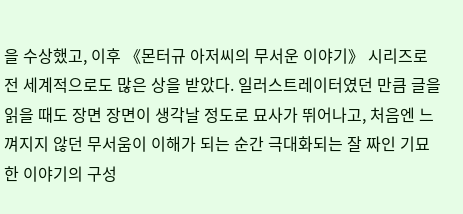을 수상했고, 이후 《몬터규 아저씨의 무서운 이야기》 시리즈로 전 세계적으로도 많은 상을 받았다. 일러스트레이터였던 만큼 글을 읽을 때도 장면 장면이 생각날 정도로 묘사가 뛰어나고, 처음엔 느껴지지 않던 무서움이 이해가 되는 순간 극대화되는 잘 짜인 기묘한 이야기의 구성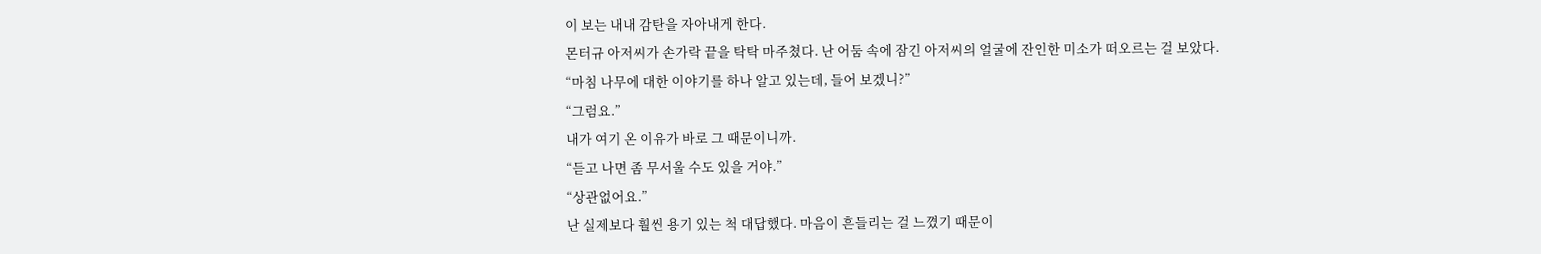이 보는 내내 감탄을 자아내게 한다.
몬터규 아저씨가 손가락 끝을 탁탁 마주쳤다. 난 어둠 속에 잠긴 아저씨의 얼굴에 잔인한 미소가 떠오르는 걸 보았다.
“마침 나무에 대한 이야기를 하나 알고 있는데, 들어 보겠니?”
“그럼요.”
내가 여기 온 이유가 바로 그 때문이니까.
“듣고 나면 좀 무서울 수도 있을 거야.”
“상관없어요.”
난 실제보다 훨씬 용기 있는 척 대답했다. 마음이 흔들리는 걸 느꼈기 때문이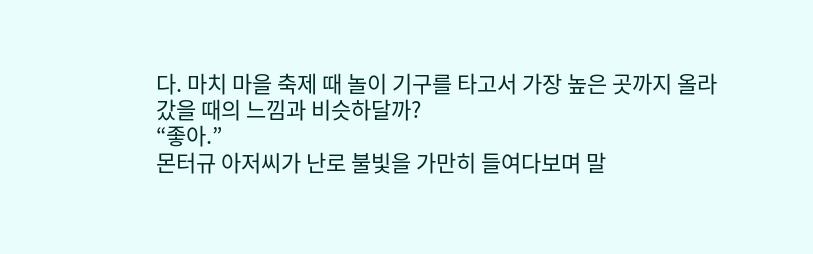다. 마치 마을 축제 때 놀이 기구를 타고서 가장 높은 곳까지 올라갔을 때의 느낌과 비슷하달까?
“좋아.”
몬터규 아저씨가 난로 불빛을 가만히 들여다보며 말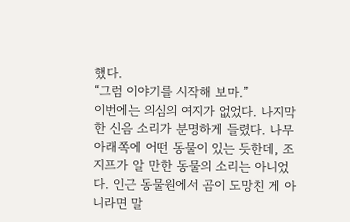했다.
“그럼 이야기를 시작해 보마.”
이번에는 의심의 여지가 없었다. 나지막한 신음 소리가 분명하게 들렸다. 나무 아래쪽에 어떤 동물이 있는 듯한데, 조지프가 알 만한 동물의 소리는 아니었다. 인근 동물원에서 곰이 도망친 게 아니라면 말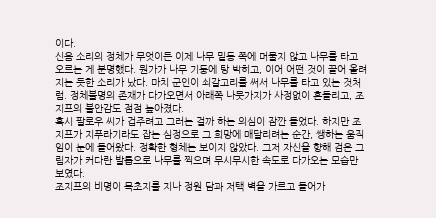이다.
신음 소리의 정체가 무엇이든 이제 나무 밑동 쪽에 머물지 않고 나무를 타고 오르는 게 분명했다. 뭔가가 나무 기둥에 탕 박히고, 이어 어떤 것이 끌어 올려지는 듯한 소리가 났다. 마치 군인이 쇠갈고리를 써서 나무를 타고 있는 것처럼. 정체불명의 존재가 다가오면서 아래쪽 나뭇가지가 사정없이 흔들리고, 조지프의 불안감도 점점 높아졌다.
혹시 팔로우 씨가 겁주려고 그러는 걸까 하는 의심이 잠깐 들었다. 하지만 조지프가 지푸라기라도 잡는 심정으로 그 희망에 매달리려는 순간, 쌩하는 움직임이 눈에 들어왔다. 정확한 형체는 보이지 않았다. 그저 자신을 향해 검은 그림자가 커다란 발톱으로 나무를 찍으며 무시무시한 속도로 다가오는 모습만 보였다.
조지프의 비명이 목초지를 지나 정원 담과 저택 벽을 가르고 들어가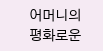어머니의 평화로운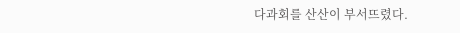다과회를 산산이 부서뜨렸다.